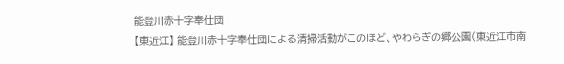能登川赤十字奉仕団
【東近江】 能登川赤十字奉仕団による清掃活動がこのほど、やわらぎの郷公園(東近江市南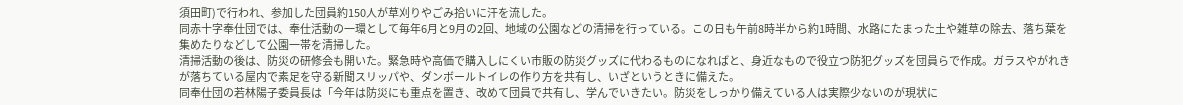須田町)で行われ、参加した団員約150人が草刈りやごみ拾いに汗を流した。
同赤十字奉仕団では、奉仕活動の一環として毎年6月と9月の2回、地域の公園などの清掃を行っている。この日も午前8時半から約1時間、水路にたまった土や雑草の除去、落ち葉を集めたりなどして公園一帯を清掃した。
清掃活動の後は、防災の研修会も開いた。緊急時や高価で購入しにくい市販の防災グッズに代わるものになればと、身近なもので役立つ防犯グッズを団員らで作成。ガラスやがれきが落ちている屋内で素足を守る新聞スリッパや、ダンボールトイレの作り方を共有し、いざというときに備えた。
同奉仕団の若林陽子委員長は「今年は防災にも重点を置き、改めて団員で共有し、学んでいきたい。防災をしっかり備えている人は実際少ないのが現状に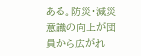ある。防災・減災意識の向上が団員から広がれ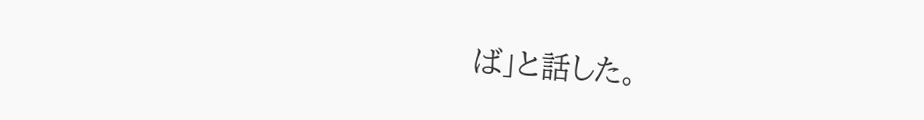ば」と話した。